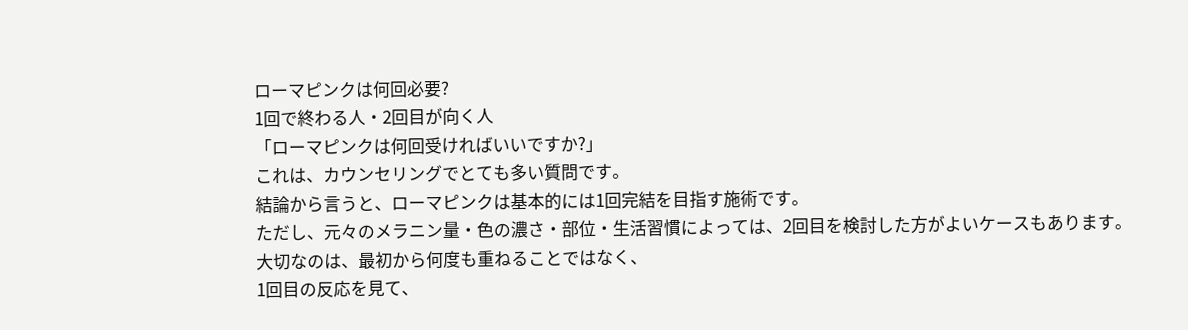ローマピンクは何回必要?
1回で終わる人・2回目が向く人
「ローマピンクは何回受ければいいですか?」
これは、カウンセリングでとても多い質問です。
結論から言うと、ローマピンクは基本的には1回完結を目指す施術です。
ただし、元々のメラニン量・色の濃さ・部位・生活習慣によっては、2回目を検討した方がよいケースもあります。
大切なのは、最初から何度も重ねることではなく、
1回目の反応を見て、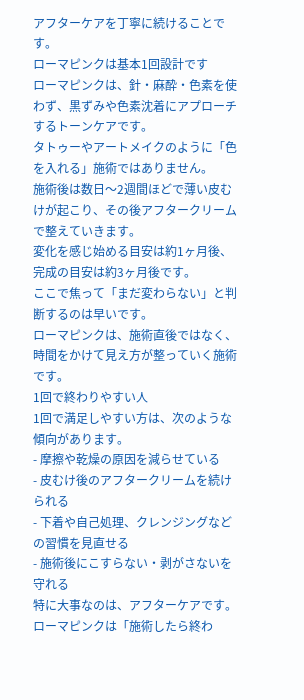アフターケアを丁寧に続けることです。
ローマピンクは基本1回設計です
ローマピンクは、針・麻酔・色素を使わず、黒ずみや色素沈着にアプローチするトーンケアです。
タトゥーやアートメイクのように「色を入れる」施術ではありません。
施術後は数日〜2週間ほどで薄い皮むけが起こり、その後アフタークリームで整えていきます。
変化を感じ始める目安は約1ヶ月後、完成の目安は約3ヶ月後です。
ここで焦って「まだ変わらない」と判断するのは早いです。
ローマピンクは、施術直後ではなく、時間をかけて見え方が整っていく施術です。
1回で終わりやすい人
1回で満足しやすい方は、次のような傾向があります。
- 摩擦や乾燥の原因を減らせている
- 皮むけ後のアフタークリームを続けられる
- 下着や自己処理、クレンジングなどの習慣を見直せる
- 施術後にこすらない・剥がさないを守れる
特に大事なのは、アフターケアです。
ローマピンクは「施術したら終わ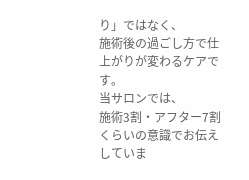り」ではなく、
施術後の過ごし方で仕上がりが変わるケアです。
当サロンでは、
施術3割・アフター7割くらいの意識でお伝えしていま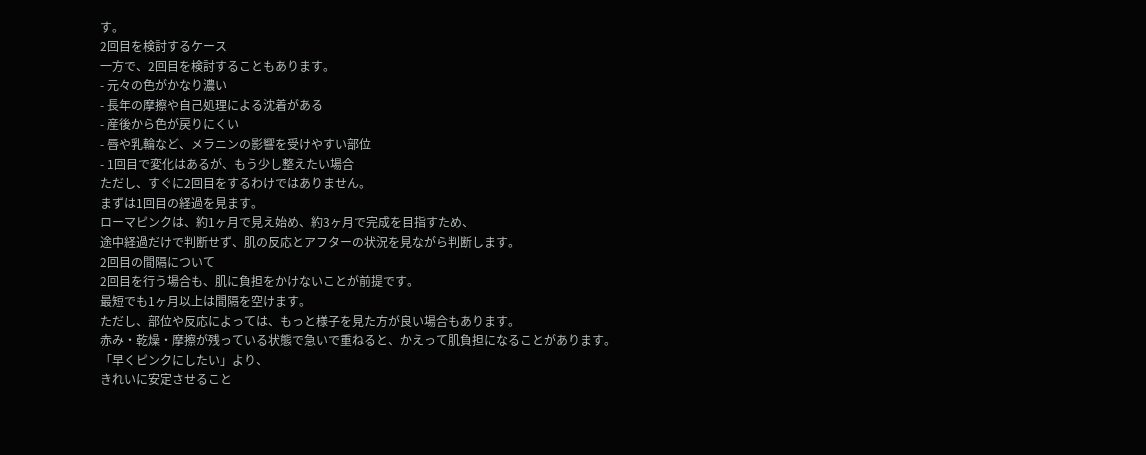す。
2回目を検討するケース
一方で、2回目を検討することもあります。
- 元々の色がかなり濃い
- 長年の摩擦や自己処理による沈着がある
- 産後から色が戻りにくい
- 唇や乳輪など、メラニンの影響を受けやすい部位
- 1回目で変化はあるが、もう少し整えたい場合
ただし、すぐに2回目をするわけではありません。
まずは1回目の経過を見ます。
ローマピンクは、約1ヶ月で見え始め、約3ヶ月で完成を目指すため、
途中経過だけで判断せず、肌の反応とアフターの状況を見ながら判断します。
2回目の間隔について
2回目を行う場合も、肌に負担をかけないことが前提です。
最短でも1ヶ月以上は間隔を空けます。
ただし、部位や反応によっては、もっと様子を見た方が良い場合もあります。
赤み・乾燥・摩擦が残っている状態で急いで重ねると、かえって肌負担になることがあります。
「早くピンクにしたい」より、
きれいに安定させること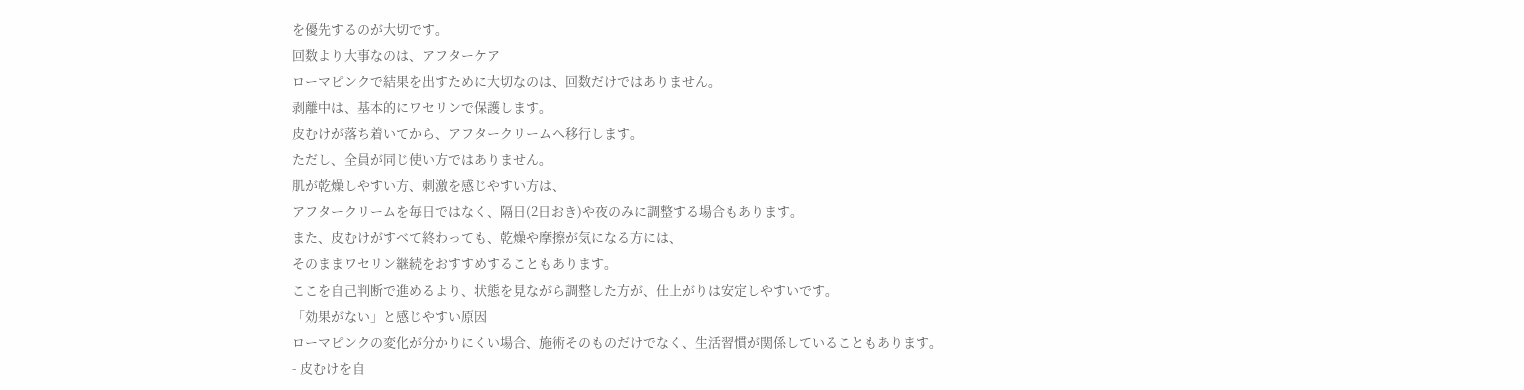を優先するのが大切です。
回数より大事なのは、アフターケア
ローマピンクで結果を出すために大切なのは、回数だけではありません。
剥離中は、基本的にワセリンで保護します。
皮むけが落ち着いてから、アフタークリームへ移行します。
ただし、全員が同じ使い方ではありません。
肌が乾燥しやすい方、刺激を感じやすい方は、
アフタークリームを毎日ではなく、隔日(2日おき)や夜のみに調整する場合もあります。
また、皮むけがすべて終わっても、乾燥や摩擦が気になる方には、
そのままワセリン継続をおすすめすることもあります。
ここを自己判断で進めるより、状態を見ながら調整した方が、仕上がりは安定しやすいです。
「効果がない」と感じやすい原因
ローマピンクの変化が分かりにくい場合、施術そのものだけでなく、生活習慣が関係していることもあります。
- 皮むけを自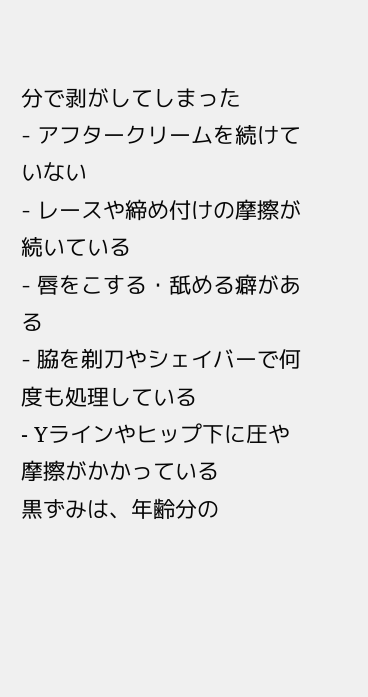分で剥がしてしまった
- アフタークリームを続けていない
- レースや締め付けの摩擦が続いている
- 唇をこする・舐める癖がある
- 脇を剃刀やシェイバーで何度も処理している
- Yラインやヒップ下に圧や摩擦がかかっている
黒ずみは、年齢分の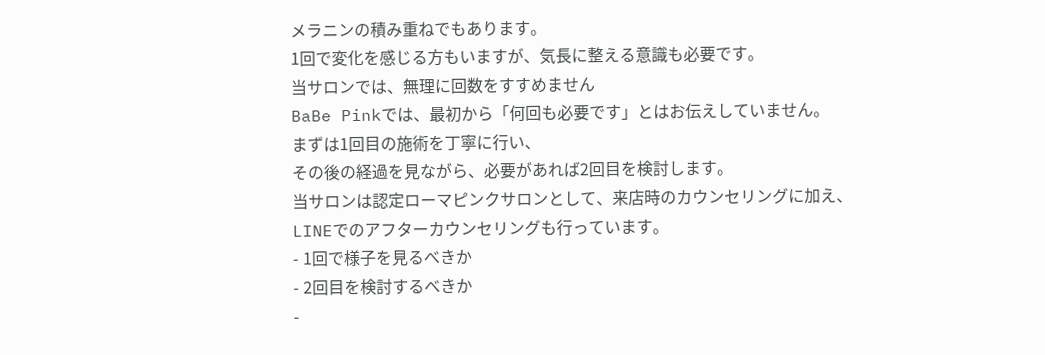メラニンの積み重ねでもあります。
1回で変化を感じる方もいますが、気長に整える意識も必要です。
当サロンでは、無理に回数をすすめません
BaBe Pinkでは、最初から「何回も必要です」とはお伝えしていません。
まずは1回目の施術を丁寧に行い、
その後の経過を見ながら、必要があれば2回目を検討します。
当サロンは認定ローマピンクサロンとして、来店時のカウンセリングに加え、
LINEでのアフターカウンセリングも行っています。
- 1回で様子を見るべきか
- 2回目を検討するべきか
-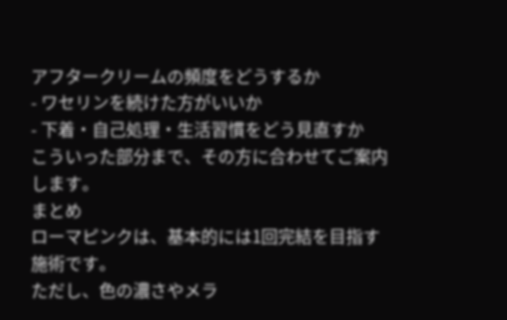アフタークリームの頻度をどうするか
- ワセリンを続けた方がいいか
- 下着・自己処理・生活習慣をどう見直すか
こういった部分まで、その方に合わせてご案内します。
まとめ
ローマピンクは、基本的には1回完結を目指す施術です。
ただし、色の濃さやメラ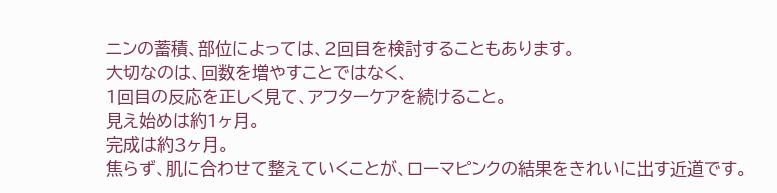ニンの蓄積、部位によっては、2回目を検討することもあります。
大切なのは、回数を増やすことではなく、
1回目の反応を正しく見て、アフターケアを続けること。
見え始めは約1ヶ月。
完成は約3ヶ月。
焦らず、肌に合わせて整えていくことが、ローマピンクの結果をきれいに出す近道です。